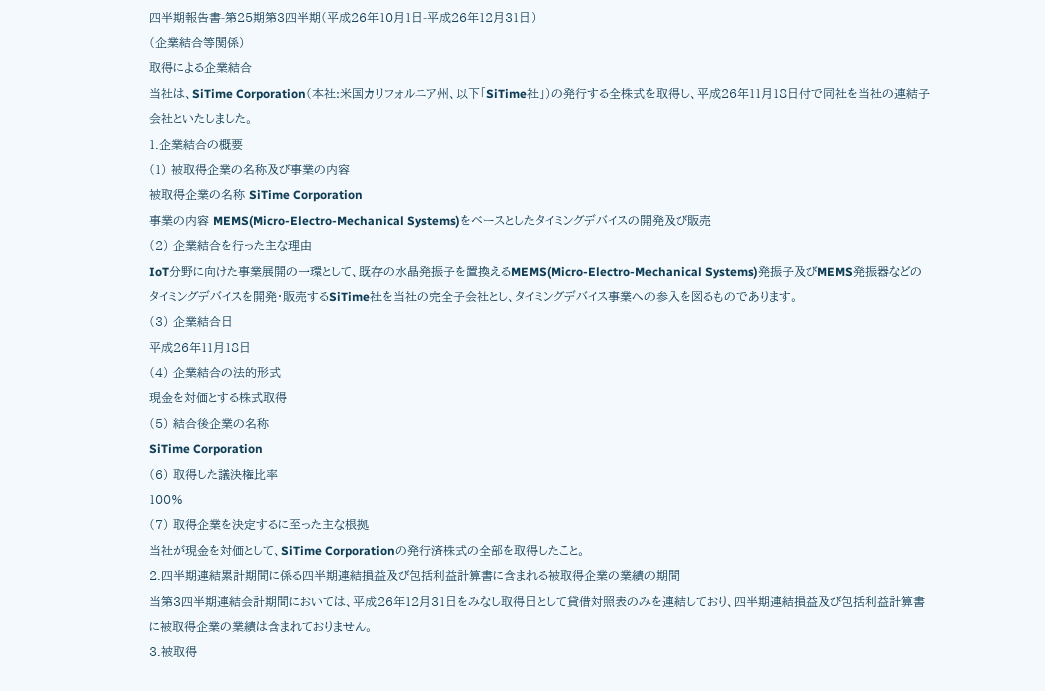四半期報告書-第25期第3四半期(平成26年10月1日-平成26年12月31日)
(企業結合等関係)
取得による企業結合
当社は、SiTime Corporation(本社:米国カリフォルニア州、以下「SiTime社」)の発行する全株式を取得し、平成26年11月18日付で同社を当社の連結子会社といたしました。
1.企業結合の概要
(1) 被取得企業の名称及び事業の内容
被取得企業の名称 SiTime Corporation
事業の内容 MEMS(Micro-Electro-Mechanical Systems)をベースとしたタイミングデバイスの開発及び販売
(2) 企業結合を行った主な理由
IoT分野に向けた事業展開の一環として、既存の水晶発振子を置換えるMEMS(Micro-Electro-Mechanical Systems)発振子及びMEMS発振器などのタイミングデバイスを開発・販売するSiTime社を当社の完全子会社とし、タイミングデバイス事業への参入を図るものであります。
(3) 企業結合日
平成26年11月18日
(4) 企業結合の法的形式
現金を対価とする株式取得
(5) 結合後企業の名称
SiTime Corporation
(6) 取得した議決権比率
100%
(7) 取得企業を決定するに至った主な根拠
当社が現金を対価として、SiTime Corporationの発行済株式の全部を取得したこと。
2.四半期連結累計期間に係る四半期連結損益及び包括利益計算書に含まれる被取得企業の業績の期間
当第3四半期連結会計期間においては、平成26年12月31日をみなし取得日として貸借対照表のみを連結しており、四半期連結損益及び包括利益計算書に被取得企業の業績は含まれておりません。
3.被取得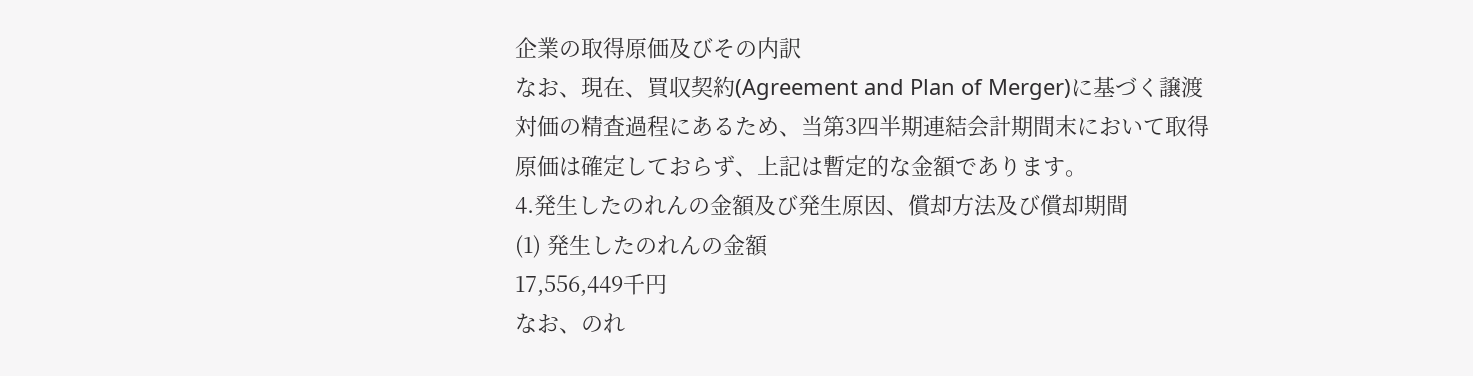企業の取得原価及びその内訳
なお、現在、買収契約(Agreement and Plan of Merger)に基づく譲渡対価の精査過程にあるため、当第3四半期連結会計期間末において取得原価は確定しておらず、上記は暫定的な金額であります。
4.発生したのれんの金額及び発生原因、償却方法及び償却期間
(1) 発生したのれんの金額
17,556,449千円
なお、のれ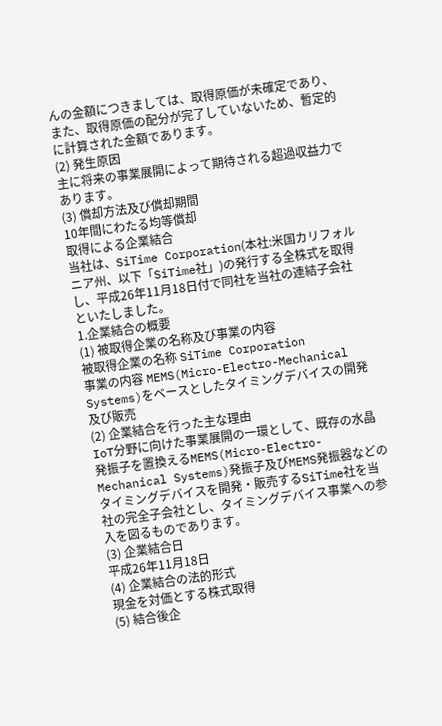んの金額につきましては、取得原価が未確定であり、また、取得原価の配分が完了していないため、暫定的に計算された金額であります。
(2) 発生原因
主に将来の事業展開によって期待される超過収益力であります。
(3) 償却方法及び償却期間
10年間にわたる均等償却
取得による企業結合
当社は、SiTime Corporation(本社:米国カリフォルニア州、以下「SiTime社」)の発行する全株式を取得し、平成26年11月18日付で同社を当社の連結子会社といたしました。
1.企業結合の概要
(1) 被取得企業の名称及び事業の内容
被取得企業の名称 SiTime Corporation
事業の内容 MEMS(Micro-Electro-Mechanical Systems)をベースとしたタイミングデバイスの開発及び販売
(2) 企業結合を行った主な理由
IoT分野に向けた事業展開の一環として、既存の水晶発振子を置換えるMEMS(Micro-Electro-Mechanical Systems)発振子及びMEMS発振器などのタイミングデバイスを開発・販売するSiTime社を当社の完全子会社とし、タイミングデバイス事業への参入を図るものであります。
(3) 企業結合日
平成26年11月18日
(4) 企業結合の法的形式
現金を対価とする株式取得
(5) 結合後企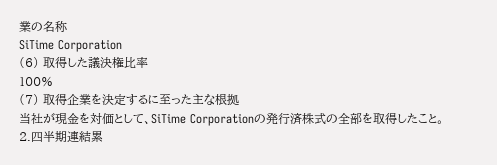業の名称
SiTime Corporation
(6) 取得した議決権比率
100%
(7) 取得企業を決定するに至った主な根拠
当社が現金を対価として、SiTime Corporationの発行済株式の全部を取得したこと。
2.四半期連結累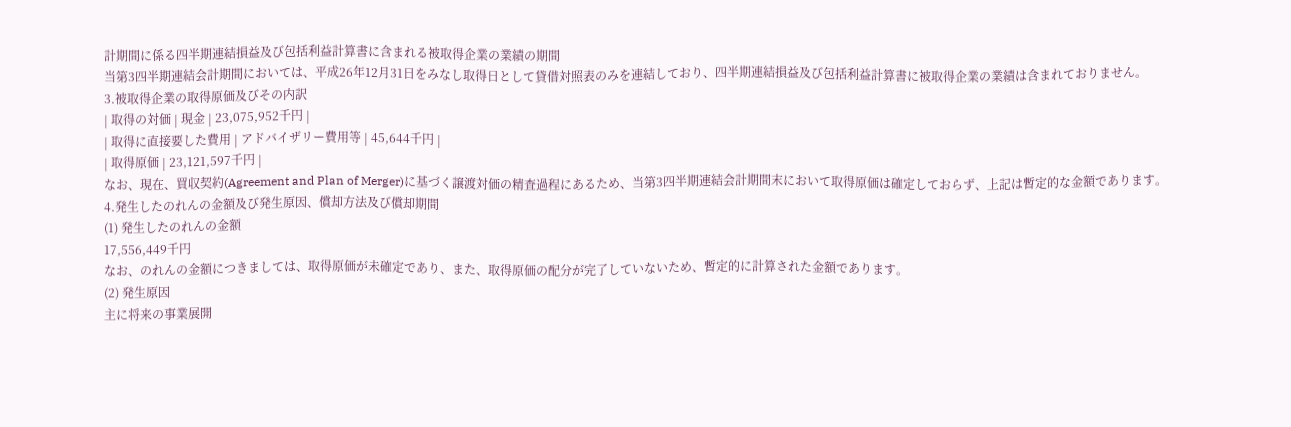計期間に係る四半期連結損益及び包括利益計算書に含まれる被取得企業の業績の期間
当第3四半期連結会計期間においては、平成26年12月31日をみなし取得日として貸借対照表のみを連結しており、四半期連結損益及び包括利益計算書に被取得企業の業績は含まれておりません。
3.被取得企業の取得原価及びその内訳
| 取得の対価 | 現金 | 23,075,952千円 |
| 取得に直接要した費用 | アドバイザリー費用等 | 45,644千円 |
| 取得原価 | 23,121,597千円 |
なお、現在、買収契約(Agreement and Plan of Merger)に基づく譲渡対価の精査過程にあるため、当第3四半期連結会計期間末において取得原価は確定しておらず、上記は暫定的な金額であります。
4.発生したのれんの金額及び発生原因、償却方法及び償却期間
(1) 発生したのれんの金額
17,556,449千円
なお、のれんの金額につきましては、取得原価が未確定であり、また、取得原価の配分が完了していないため、暫定的に計算された金額であります。
(2) 発生原因
主に将来の事業展開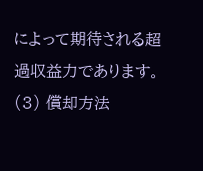によって期待される超過収益力であります。
(3) 償却方法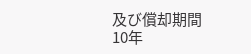及び償却期間
10年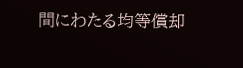間にわたる均等償却